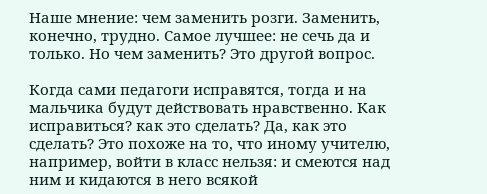Наше мнение: чем заменить розги. Заменить, конечно, трудно. Самое лучшее: не сечь да и только. Но чем заменить? Это другой вопрос.

Когда сами педагоги исправятся, тогда и на мальчика будут действовать нравственно. Как исправиться? как это сделать? Да, как это сделать? Это похоже на то, что иному учителю, например, войти в класс нельзя: и смеются над ним и кидаются в него всякой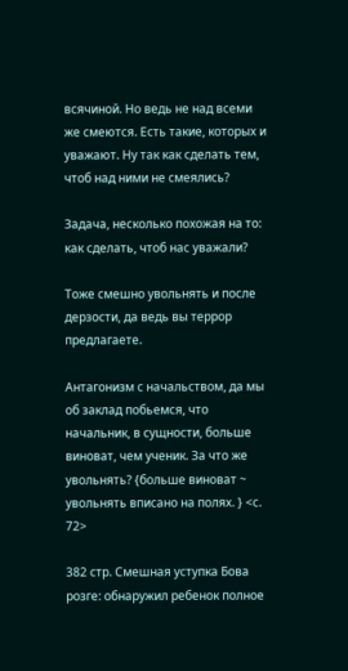всячиной. Но ведь не над всеми же смеются. Есть такие, которых и уважают. Ну так как сделать тем, чтоб над ними не смеялись?

Задача, несколько похожая на то: как сделать, чтоб нас уважали?

Тоже смешно увольнять и после дерзости, да ведь вы террор предлагаете.

Антагонизм с начальством, да мы об заклад побьемся, что начальник, в сущности, больше виноват, чем ученик. За что же увольнять? {больше виноват ~ увольнять вписано на полях. } <с. 72>

382 стр. Смешная уступка Бова розге: обнаружил ребенок полное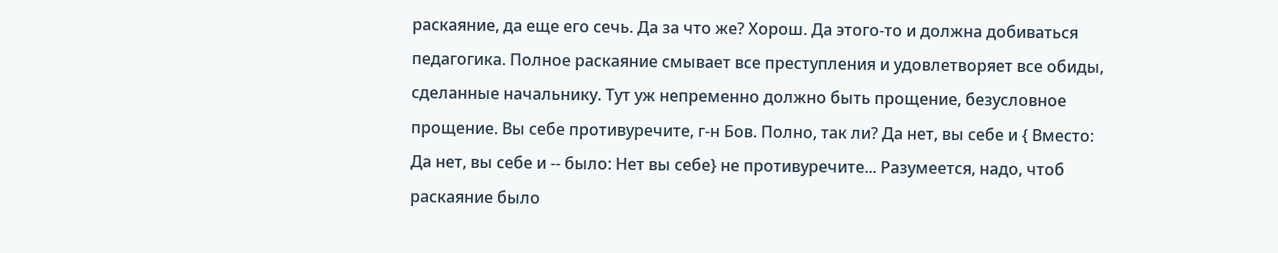раскаяние, да еще его сечь. Да за что же? Хорош. Да этого-то и должна добиваться педагогика. Полное раскаяние смывает все преступления и удовлетворяет все обиды, сделанные начальнику. Тут уж непременно должно быть прощение, безусловное прощение. Вы себе противуречите, г-н Бов. Полно, так ли? Да нет, вы себе и { Вместо: Да нет, вы себе и -- было: Нет вы себе} не противуречите... Разумеется, надо, чтоб раскаяние было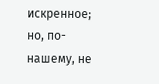искренное; но, по-нашему, не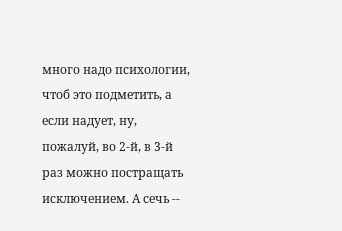много надо психологии, чтоб это подметить, а если надует, ну, пожалуй, во 2-й, в 3-й раз можно постращать исключением. А сечь --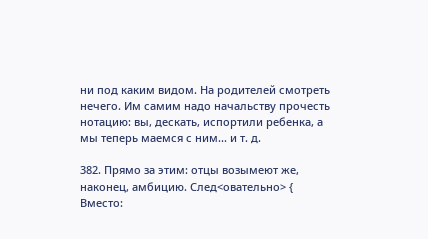ни под каким видом. На родителей смотреть нечего. Им самим надо начальству прочесть нотацию: вы, дескать, испортили ребенка, а мы теперь маемся с ним... и т. д.

382. Прямо за этим: отцы возымеют же, наконец, амбицию. След<овательно> { Вместо: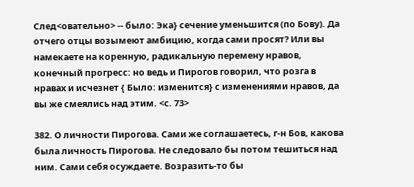След<овательно> -- было: Эка} сечение уменьшится (по Бову). Да отчего отцы возымеют амбицию, когда сами просят? Или вы намекаете на коренную, радикальную перемену нравов, конечный прогресс: но ведь и Пирогов говорил, что розга в нравах и исчезнет { Было: изменится} с изменениями нравов, да вы же смеялись над этим. <с. 73>

382. О личности Пирогова. Сами же соглашаетесь, г-н Бов, какова была личность Пирогова. Не следовало бы потом тешиться над ним. Сами себя осуждаете. Возразить-то бы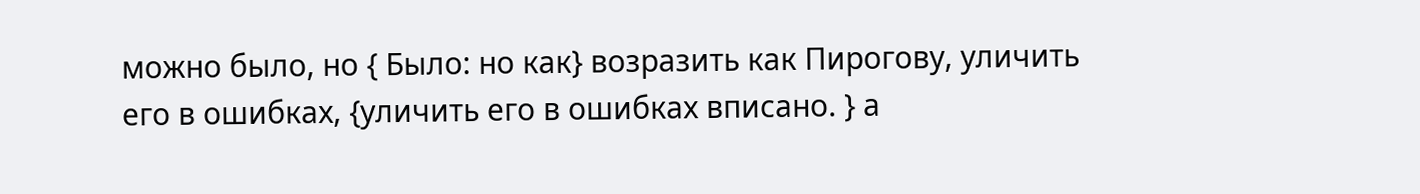можно было, но { Было: но как} возразить как Пирогову, уличить его в ошибках, {уличить его в ошибках вписано. } а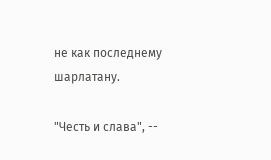не как последнему шарлатану.

"Честь и слава", --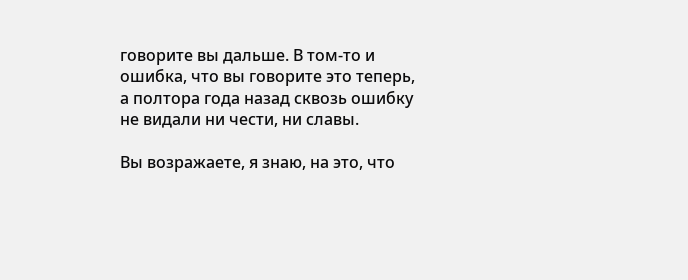говорите вы дальше. В том-то и ошибка, что вы говорите это теперь, а полтора года назад сквозь ошибку не видали ни чести, ни славы.

Вы возражаете, я знаю, на это, что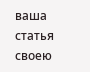ваша статья своею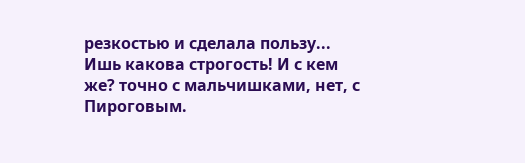резкостью и сделала пользу... Ишь какова строгость! И с кем же? точно с мальчишками, нет, с Пироговым.